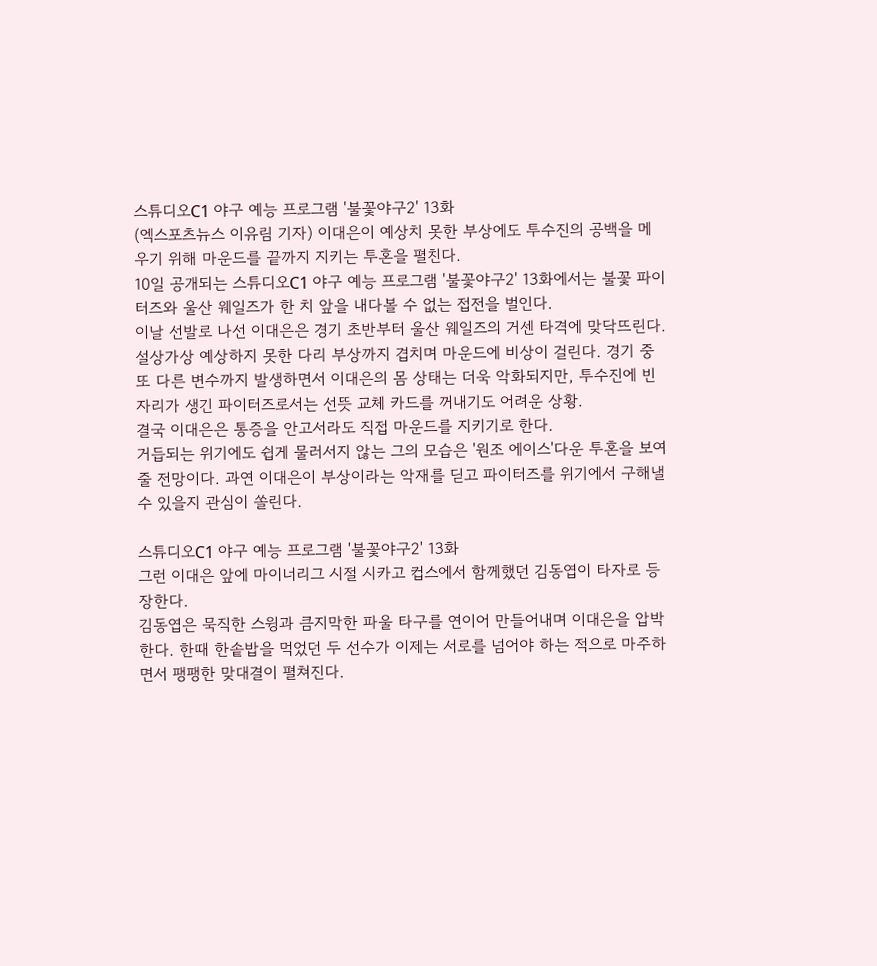스튜디오C1 야구 예능 프로그램 '불꽃야구2' 13화
(엑스포츠뉴스 이유림 기자) 이대은이 예상치 못한 부상에도 투수진의 공백을 메우기 위해 마운드를 끝까지 지키는 투혼을 펼친다.
10일 공개되는 스튜디오C1 야구 예능 프로그램 '불꽃야구2' 13화에서는 불꽃 파이터즈와 울산 웨일즈가 한 치 앞을 내다볼 수 없는 접전을 벌인다.
이날 선발로 나선 이대은은 경기 초반부터 울산 웨일즈의 거센 타격에 맞닥뜨린다. 설상가상 예상하지 못한 다리 부상까지 겹치며 마운드에 비상이 걸린다. 경기 중 또 다른 변수까지 발생하면서 이대은의 몸 상태는 더욱 악화되지만, 투수진에 빈자리가 생긴 파이터즈로서는 선뜻 교체 카드를 꺼내기도 어려운 상황.
결국 이대은은 통증을 안고서라도 직접 마운드를 지키기로 한다.
거듭되는 위기에도 쉽게 물러서지 않는 그의 모습은 '원조 에이스'다운 투혼을 보여줄 전망이다. 과연 이대은이 부상이라는 악재를 딛고 파이터즈를 위기에서 구해낼 수 있을지 관심이 쏠린다.

스튜디오C1 야구 예능 프로그램 '불꽃야구2' 13화
그런 이대은 앞에 마이너리그 시절 시카고 컵스에서 함께했던 김동엽이 타자로 등장한다.
김동엽은 묵직한 스윙과 큼지막한 파울 타구를 연이어 만들어내며 이대은을 압박한다. 한때 한솥밥을 먹었던 두 선수가 이제는 서로를 넘어야 하는 적으로 마주하면서 팽팽한 맞대결이 펼쳐진다.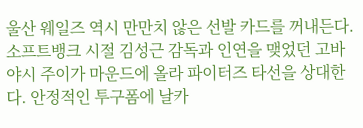울산 웨일즈 역시 만만치 않은 선발 카드를 꺼내든다. 소프트뱅크 시절 김성근 감독과 인연을 맺었던 고바야시 주이가 마운드에 올라 파이터즈 타선을 상대한다. 안정적인 투구폼에 날카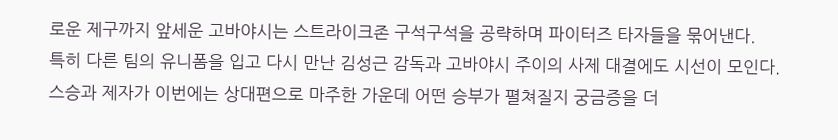로운 제구까지 앞세운 고바야시는 스트라이크존 구석구석을 공략하며 파이터즈 타자들을 묶어낸다.
특히 다른 팀의 유니폼을 입고 다시 만난 김성근 감독과 고바야시 주이의 사제 대결에도 시선이 모인다. 스승과 제자가 이번에는 상대편으로 마주한 가운데 어떤 승부가 펼쳐질지 궁금증을 더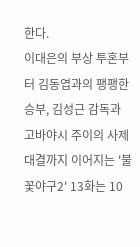한다.
이대은의 부상 투혼부터 김동엽과의 팽팽한 승부, 김성근 감독과 고바야시 주이의 사제 대결까지 이어지는 '불꽃야구2' 13화는 10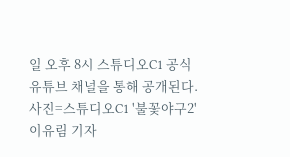일 오후 8시 스튜디오C1 공식 유튜브 채널을 통해 공개된다.
사진=스튜디오C1 '불꽃야구2'
이유림 기자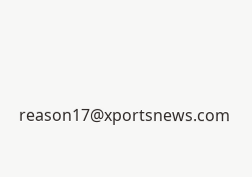reason17@xportsnews.com